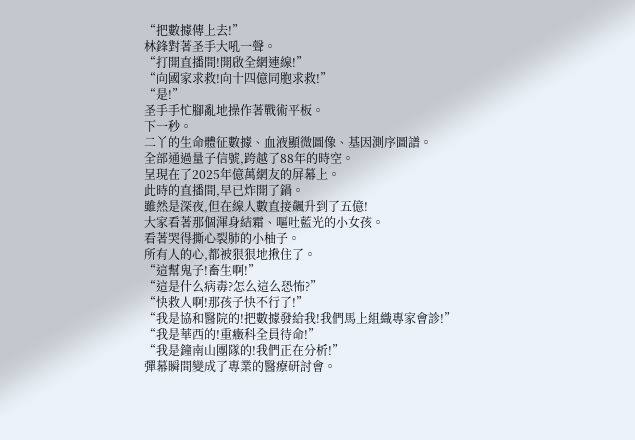“把數據傳上去!”
林鋒對著圣手大吼一聲。
“打開直播間!開啟全網連線!”
“向國家求救!向十四億同胞求救!”
“是!”
圣手手忙腳亂地操作著戰術平板。
下一秒。
二丫的生命體征數據、血液顯微圖像、基因測序圖譜。
全部通過量子信號,跨越了88年的時空。
呈現在了2025年億萬網友的屏幕上。
此時的直播間,早已炸開了鍋。
雖然是深夜,但在線人數直接飆升到了五億!
大家看著那個渾身結霜、嘔吐藍光的小女孩。
看著哭得撕心裂肺的小柚子。
所有人的心,都被狠狠地揪住了。
“這幫鬼子!畜生啊!”
“這是什么病毒?怎么這么恐怖?”
“快救人啊!那孩子快不行了!”
“我是協和醫院的!把數據發給我!我們馬上組織專家會診!”
“我是華西的!重癥科全員待命!”
“我是鐘南山團隊的!我們正在分析!”
彈幕瞬間變成了專業的醫療研討會。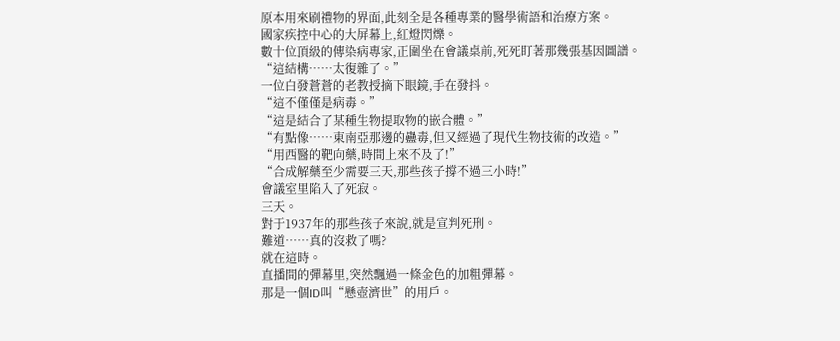原本用來刷禮物的界面,此刻全是各種專業的醫學術語和治療方案。
國家疾控中心的大屏幕上,紅燈閃爍。
數十位頂級的傳染病專家,正圍坐在會議桌前,死死盯著那幾張基因圖譜。
“這結構……太復雜了。”
一位白發蒼蒼的老教授摘下眼鏡,手在發抖。
“這不僅僅是病毒。”
“這是結合了某種生物提取物的嵌合體。”
“有點像……東南亞那邊的蠱毒,但又經過了現代生物技術的改造。”
“用西醫的靶向藥,時間上來不及了!”
“合成解藥至少需要三天,那些孩子撐不過三小時!”
會議室里陷入了死寂。
三天。
對于1937年的那些孩子來說,就是宣判死刑。
難道……真的沒救了嗎?
就在這時。
直播間的彈幕里,突然飄過一條金色的加粗彈幕。
那是一個ID叫“懸壺濟世”的用戶。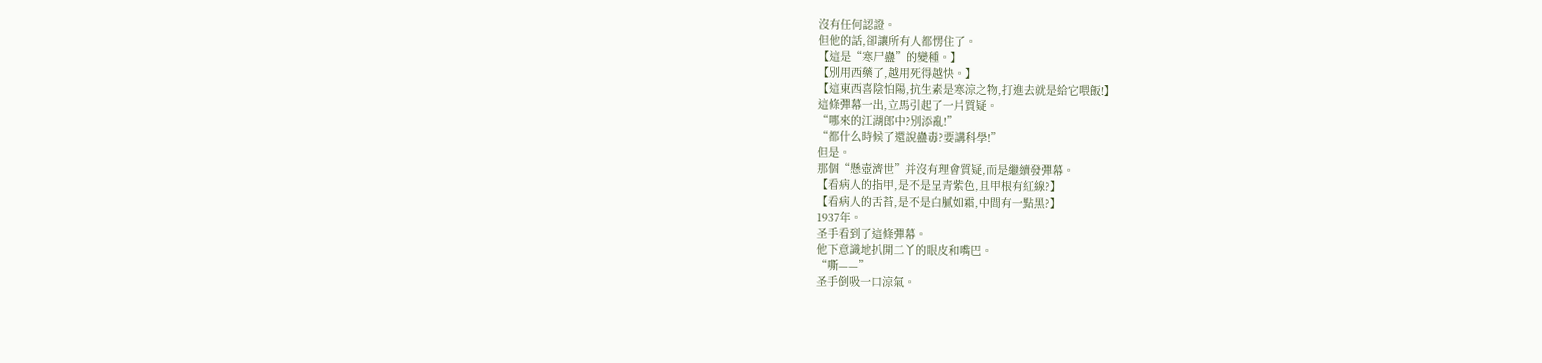沒有任何認證。
但他的話,卻讓所有人都愣住了。
【這是“寒尸蠱”的變種。】
【別用西藥了,越用死得越快。】
【這東西喜陰怕陽,抗生素是寒涼之物,打進去就是給它喂飯!】
這條彈幕一出,立馬引起了一片質疑。
“哪來的江湖郎中?別添亂!”
“都什么時候了還說蠱毒?要講科學!”
但是。
那個“懸壺濟世”并沒有理會質疑,而是繼續發彈幕。
【看病人的指甲,是不是呈青紫色,且甲根有紅線?】
【看病人的舌苔,是不是白膩如霜,中間有一點黑?】
1937年。
圣手看到了這條彈幕。
他下意識地扒開二丫的眼皮和嘴巴。
“嘶——”
圣手倒吸一口涼氣。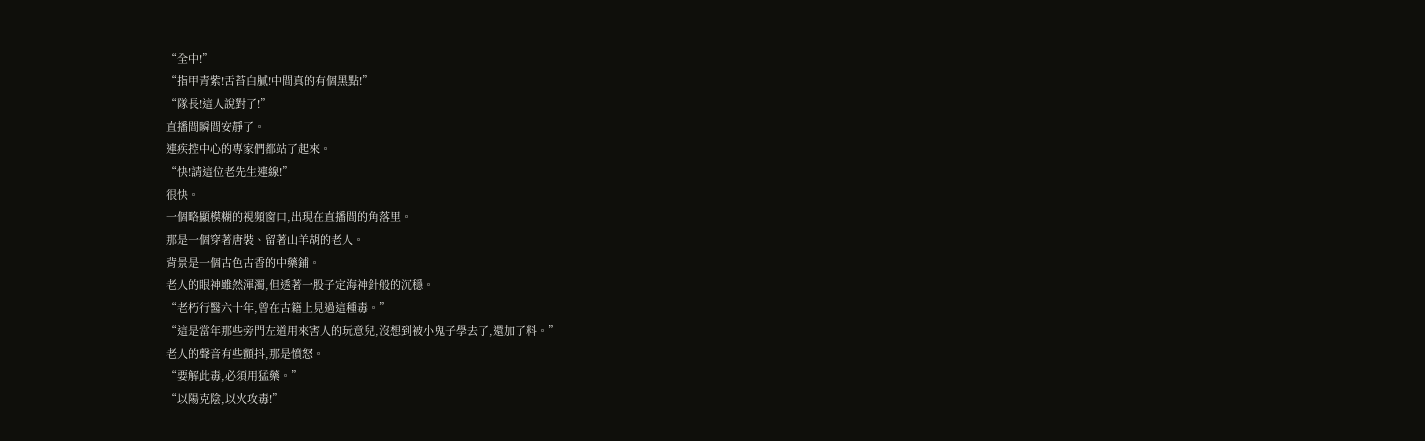“全中!”
“指甲青紫!舌苔白膩!中間真的有個黑點!”
“隊長!這人說對了!”
直播間瞬間安靜了。
連疾控中心的專家們都站了起來。
“快!請這位老先生連線!”
很快。
一個略顯模糊的視頻窗口,出現在直播間的角落里。
那是一個穿著唐裝、留著山羊胡的老人。
背景是一個古色古香的中藥鋪。
老人的眼神雖然渾濁,但透著一股子定海神針般的沉穩。
“老朽行醫六十年,曾在古籍上見過這種毒。”
“這是當年那些旁門左道用來害人的玩意兒,沒想到被小鬼子學去了,還加了料。”
老人的聲音有些顫抖,那是憤怒。
“要解此毒,必須用猛藥。”
“以陽克陰,以火攻毒!”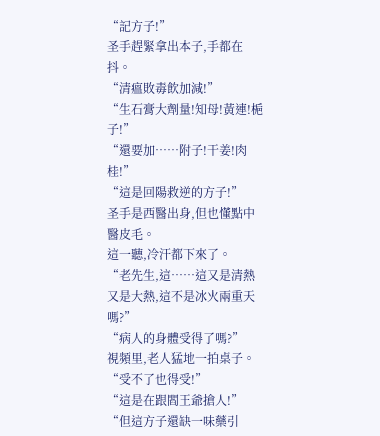“記方子!”
圣手趕緊拿出本子,手都在抖。
“清瘟敗毒飲加減!”
“生石膏大劑量!知母!黃連!梔子!”
“還要加……附子!干姜!肉桂!”
“這是回陽救逆的方子!”
圣手是西醫出身,但也懂點中醫皮毛。
這一聽,冷汗都下來了。
“老先生,這……這又是清熱又是大熱,這不是冰火兩重天嗎?”
“病人的身體受得了嗎?”
視頻里,老人猛地一拍桌子。
“受不了也得受!”
“這是在跟閻王爺搶人!”
“但這方子還缺一味藥引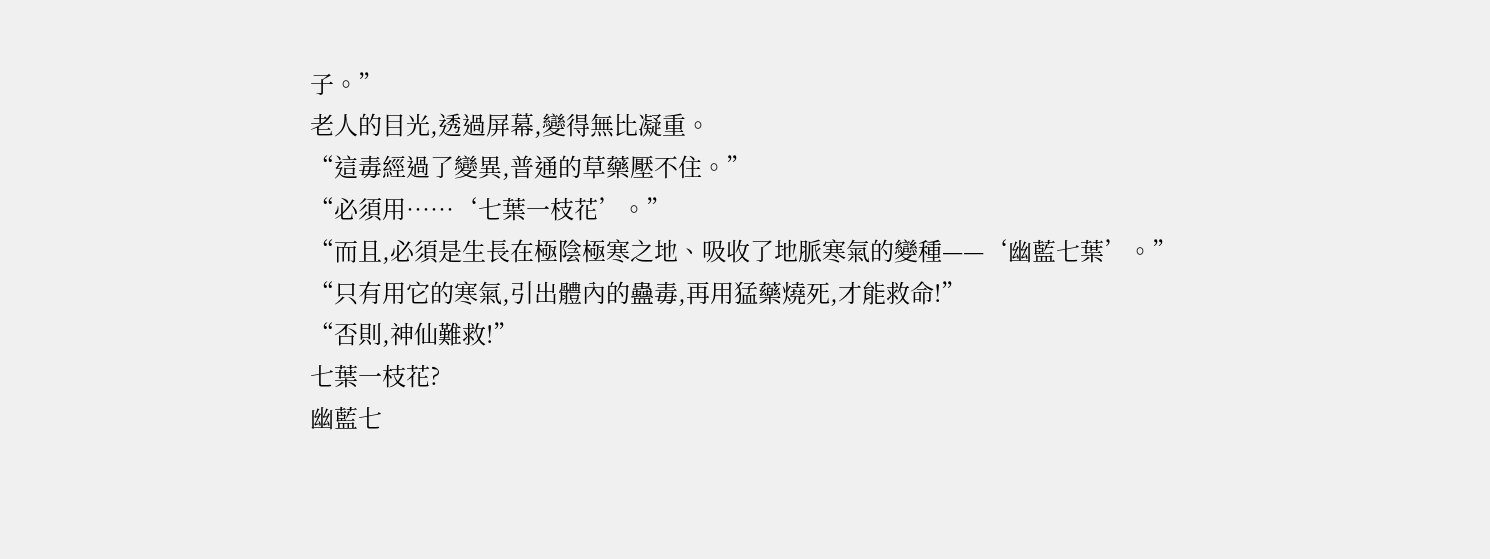子。”
老人的目光,透過屏幕,變得無比凝重。
“這毒經過了變異,普通的草藥壓不住。”
“必須用……‘七葉一枝花’。”
“而且,必須是生長在極陰極寒之地、吸收了地脈寒氣的變種——‘幽藍七葉’。”
“只有用它的寒氣,引出體內的蠱毒,再用猛藥燒死,才能救命!”
“否則,神仙難救!”
七葉一枝花?
幽藍七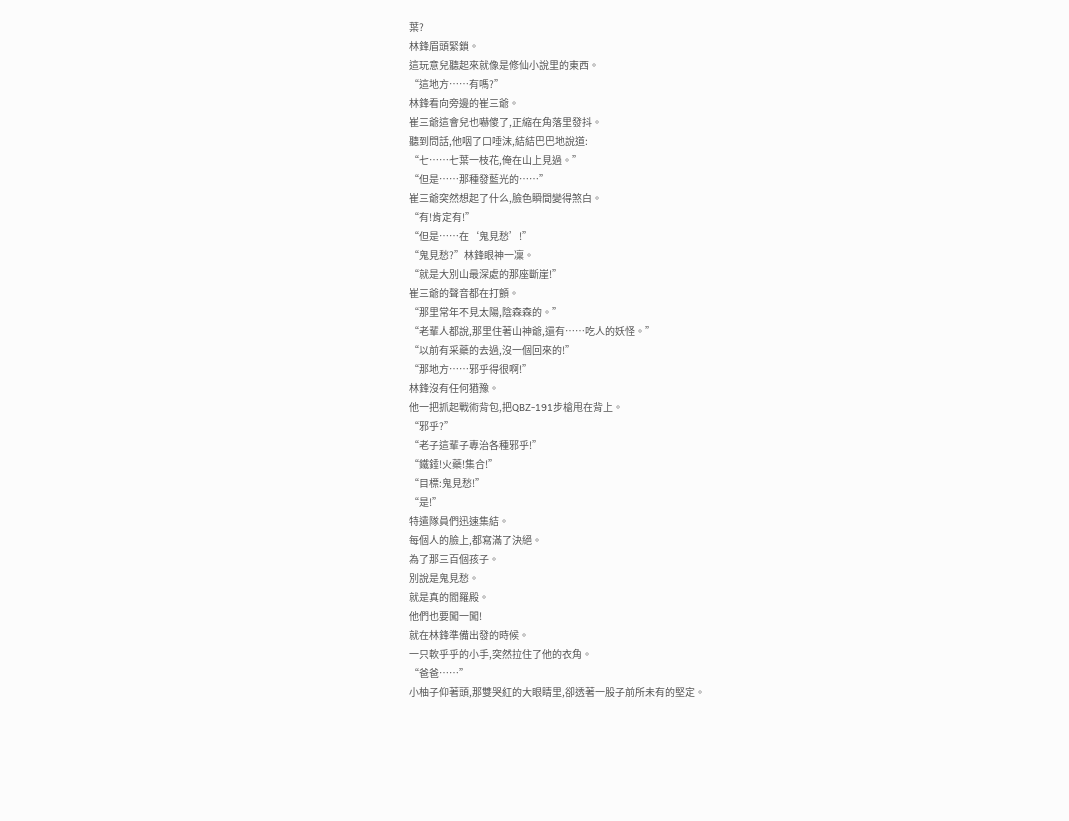葉?
林鋒眉頭緊鎖。
這玩意兒聽起來就像是修仙小說里的東西。
“這地方……有嗎?”
林鋒看向旁邊的崔三爺。
崔三爺這會兒也嚇傻了,正縮在角落里發抖。
聽到問話,他咽了口唾沫,結結巴巴地說道:
“七……七葉一枝花,俺在山上見過。”
“但是……那種發藍光的……”
崔三爺突然想起了什么,臉色瞬間變得煞白。
“有!肯定有!”
“但是……在‘鬼見愁’!”
“鬼見愁?”林鋒眼神一凜。
“就是大別山最深處的那座斷崖!”
崔三爺的聲音都在打顫。
“那里常年不見太陽,陰森森的。”
“老輩人都說,那里住著山神爺,還有……吃人的妖怪。”
“以前有采藥的去過,沒一個回來的!”
“那地方……邪乎得很啊!”
林鋒沒有任何猶豫。
他一把抓起戰術背包,把QBZ-191步槍甩在背上。
“邪乎?”
“老子這輩子專治各種邪乎!”
“鐵錘!火藥!集合!”
“目標:鬼見愁!”
“是!”
特遣隊員們迅速集結。
每個人的臉上,都寫滿了決絕。
為了那三百個孩子。
別說是鬼見愁。
就是真的閻羅殿。
他們也要闖一闖!
就在林鋒準備出發的時候。
一只軟乎乎的小手,突然拉住了他的衣角。
“爸爸……”
小柚子仰著頭,那雙哭紅的大眼睛里,卻透著一股子前所未有的堅定。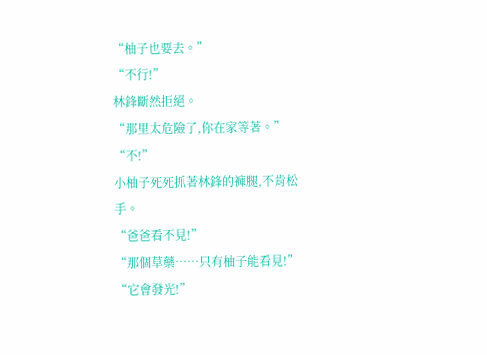“柚子也要去。”
“不行!”
林鋒斷然拒絕。
“那里太危險了,你在家等著。”
“不!”
小柚子死死抓著林鋒的褲腿,不肯松手。
“爸爸看不見!”
“那個草藥……只有柚子能看見!”
“它會發光!”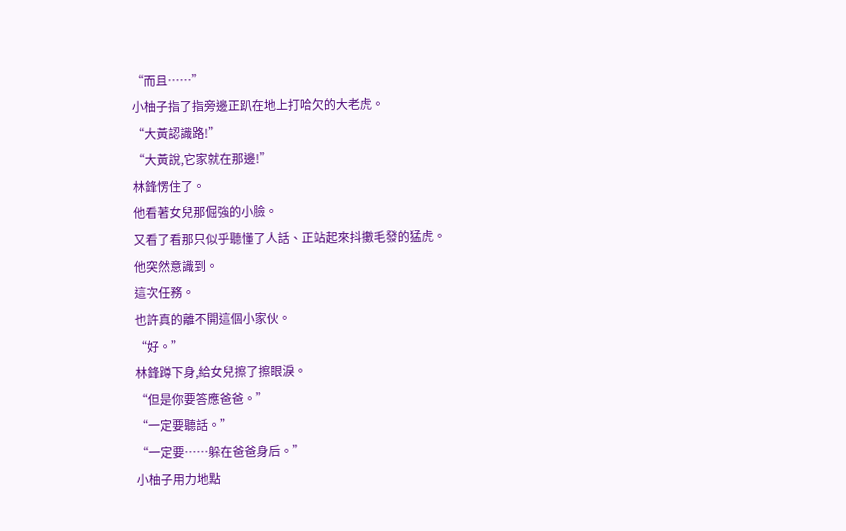“而且……”
小柚子指了指旁邊正趴在地上打哈欠的大老虎。
“大黃認識路!”
“大黃說,它家就在那邊!”
林鋒愣住了。
他看著女兒那倔強的小臉。
又看了看那只似乎聽懂了人話、正站起來抖擻毛發的猛虎。
他突然意識到。
這次任務。
也許真的離不開這個小家伙。
“好。”
林鋒蹲下身,給女兒擦了擦眼淚。
“但是你要答應爸爸。”
“一定要聽話。”
“一定要……躲在爸爸身后。”
小柚子用力地點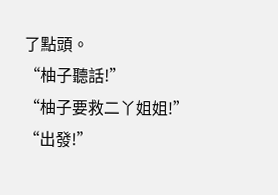了點頭。
“柚子聽話!”
“柚子要救二丫姐姐!”
“出發!”